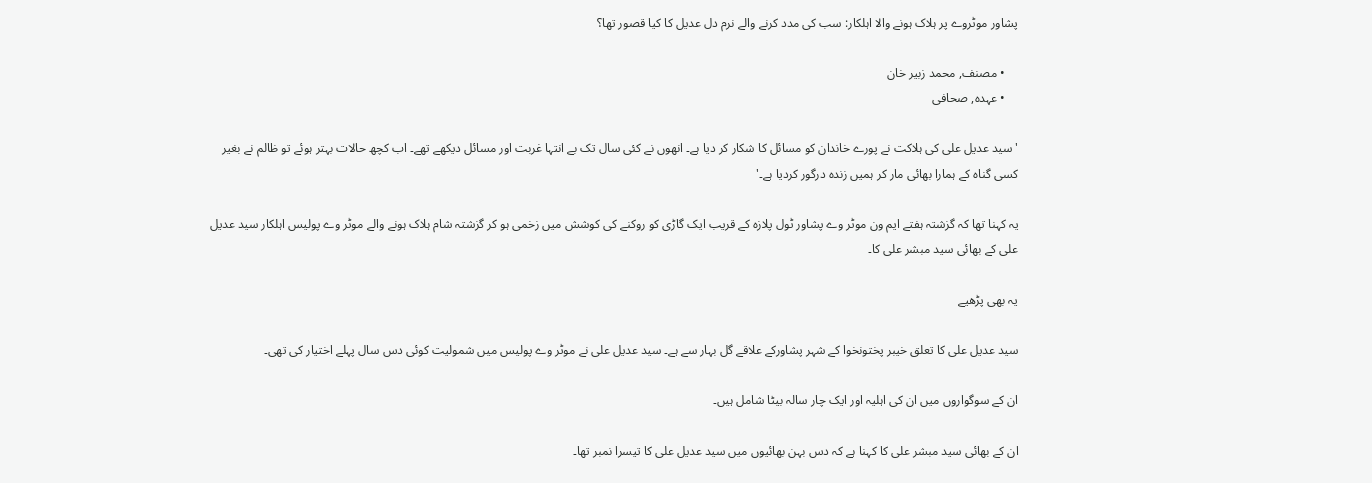پشاور موٹروے پر ہلاک ہونے والا اہلکار: سب کی مدد کرنے والے نرم دل عدیل کا کیا قصور تھا؟

    • مصنف, محمد زبیر خان
    • عہدہ, صحافی

'سید عدیل علی کی ہلاکت نے پورے خاندان کو مسائل کا شکار کر دیا ہے۔ انھوں نے کئی سال تک بے انتہا غربت اور مسائل دیکھے تھے۔ اب کچھ حالات بہتر ہوئے تو ظالم نے بغیر کسی گناہ کے ہمارا بھائی مار کر ہمیں زندہ درگور کردیا ہے۔'

یہ کہنا تھا کہ گزشتہ ہفتے ایم ون موٹر وے پشاور ٹول پلازہ کے قریب ایک گاڑی کو روکنے کی کوشش میں زخمی ہو کر گزشتہ شام ہلاک ہونے والے موٹر وے پولیس اہلکار سید عدیل علی کے بھائی سید مبشر علی کا۔

یہ بھی پڑھیے

سید عدیل علی کا تعلق خیبر پختونخوا کے شہر پشاورکے علاقے گل بہار سے ہے۔ سید عدیل علی نے موٹر وے پولیس میں شمولیت کوئی دس سال پہلے اختیار کی تھی۔

ان کے سوگواروں میں ان کی اہلیہ اور ایک چار سالہ بیٹا شامل ہیں۔

ان کے بھائی سید مبشر علی کا کہنا ہے کہ دس بہن بھائیوں میں سید عدیل علی کا تیسرا نمبر تھا۔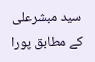سید مبشرعلی کے مطابق پورا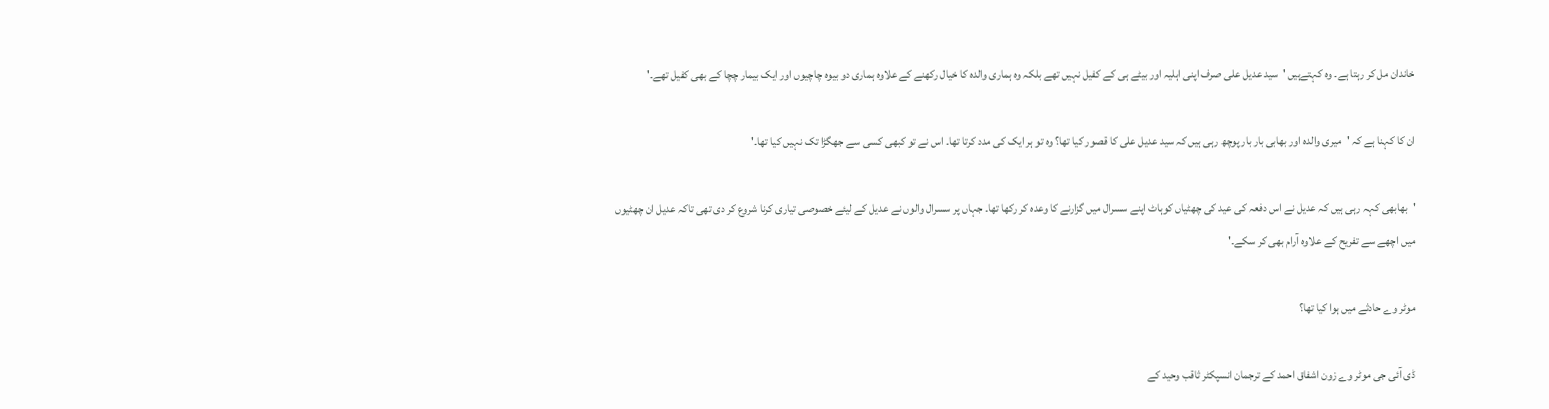خاندان مل کر رہتا ہے۔ وہ کہتےہیں 'سید عدیل علی صرف اپنی اہلیہ اور بیٹے ہی کے کفیل نہیں تھے بلکہ وہ ہماری والدہ کا خیال رکھنے کے علاوہ ہماری دو بیوہ چاچیوں اور ایک بیمار چچا کے بھی کفیل تھے۔'

ان کا کہنا ہے کہ 'میری والدہ اور بھابی بار بار پوچھ رہی ہیں کہ سید عدیل علی کا قصور کیا تھا؟ وہ تو ہر ایک کی مدد کرتا تھا۔ اس نے تو کبھی کسی سے جھگڑا تک نہیں کیا تھا۔'

'بھابھی کہہ رہی ہیں کہ عدیل نے اس دفعہ کی عید کی چھٹیاں کوہاٹ اپنے سسرال میں گزارنے کا وعدہ کر رکھا تھا۔ جہاں پر سسرال والوں نے عدیل کے لیئے خصوصی تیاری کرنا شروع کر دی تھی تاکہ عدیل ان چھٹیوں میں اچھے سے تفریح کے علاوہ آرام بھی کر سکے۔'

موٹر وے حادثے میں ہوا کیا تھا؟

ڈی آئی جی موٹر وے زون اشفاق احمد کے ترجمان انسپکٹر ثاقب وحید کے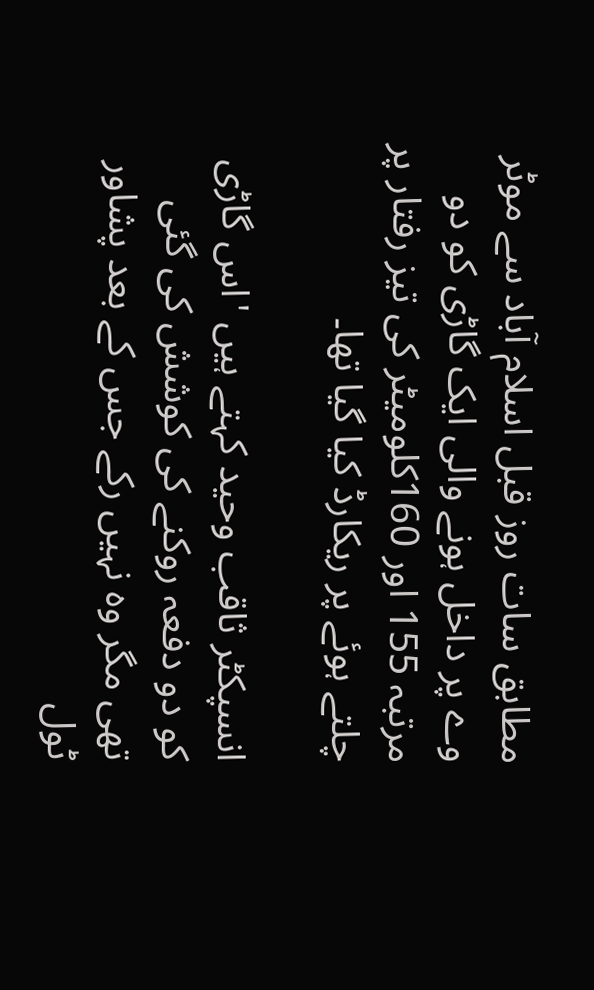مطابق سات روز قبل اسلام آباد سے موٹر وے پر داخل ہونے والی ایک گاڑی کو دو مرتبہ 155 اور 160کلومیٹر کی تیز رفتار پر چلتے ہوئے پر ریکارڈ کیا گیا تھا۔

انسپکٹر ثاقب وحید کہتے ہیں 'اس گاڑی کو دو دفعہ روکنے کی کوشش کی گئی تھی مگر وہ نہیں رکے جس کے بعد پشاور ٹول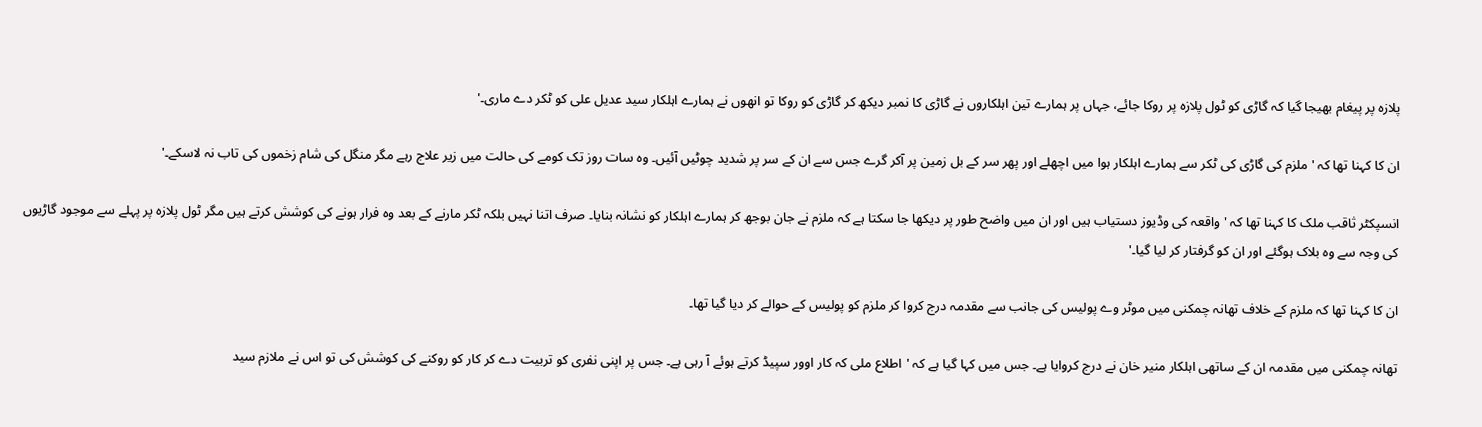پلازہ پر پیغام بھیجا گیا کہ گاڑی کو ٹول پلازہ پر روکا جائے، جہاں پر ہمارے تین اہلکاروں نے گاڑی کا نمبر دیکھ کر گاڑی کو روکا تو انھوں نے ہمارے اہلکار سید عدیل علی کو ٹکر دے ماری۔'

ان کا کہنا تھا کہ 'ملزم کی گاڑی کی ٹکر سے ہمارے اہلکار ہوا میں اچھلے اور پھر سر کے بل زمین پر آکر گرے جس سے ان کے سر پر شدید چوٹیں آئیں۔ وہ سات روز تک کومے کی حالت میں زیر علاج رہے مگر منگل کی شام زخموں کی تاب نہ لاسکے۔'

انسپکٹر ثاقب ملک کا کہنا تھا کہ 'واقعہ کی وڈیوز دستیاب ہیں اور ان میں واضح طور پر دیکھا جا سکتا ہے کہ ملزم نے جان بوجھ کر ہمارے اہلکار کو نشانہ بنایا۔ صرف اتنا نہیں بلکہ ٹکر مارنے کے بعد وہ فرار ہونے کی کوشش کرتے ہیں مگر ٹول پلازہ پر پہلے سے موجود گاڑیوں کی وجہ سے وہ بلاک ہوگئے اور ان کو گرفتار کر لیا گیا۔'

ان کا کہنا تھا کہ ملزم کے خلاف تھانہ چمکنی میں موٹر وے پولیس کی جانب سے مقدمہ درج کروا کر ملزم کو پولیس کے حوالے کر دیا گیا تھا۔

تھانہ چمکنی میں مقدمہ ان کے ساتھی اہلکار منیر خان نے درج کروایا ہے۔ جس میں کہا گیا ہے کہ 'اطلاع ملی کہ کار اوور سپیڈ کرتے ہوئے آ رہی ہے۔ جس پر اپنی نفری کو تربیت دے کر کار کو روکنے کی کوشش کی تو اس نے ملازم سید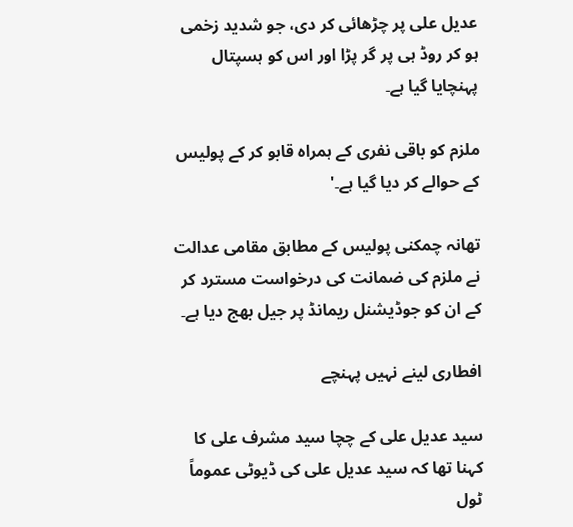عدیل علی پر چڑھائی کر دی، جو شدید زخمی ہو کر روڈ ہی پر گر پڑا اور اس کو ہسپتال پہنچایا گیا ہے۔

ملزم کو باقی نفری کے ہمراہ قابو کر کے پولیس کے حوالے کر دیا گیا ہے۔'

تھانہ چمکنی پولیس کے مطابق مقامی عدالت نے ملزم کی ضمانت کی درخواست مسترد کر کے ان کو جوڈیشنل ریمانڈ پر جیل بھج دیا ہے۔

افطاری لینے نہیں پہنچے

سید عدیل علی کے چچا سید مشرف علی کا کہنا تھا کہ سید عدیل علی کی ڈیوٹی عموماً ٹول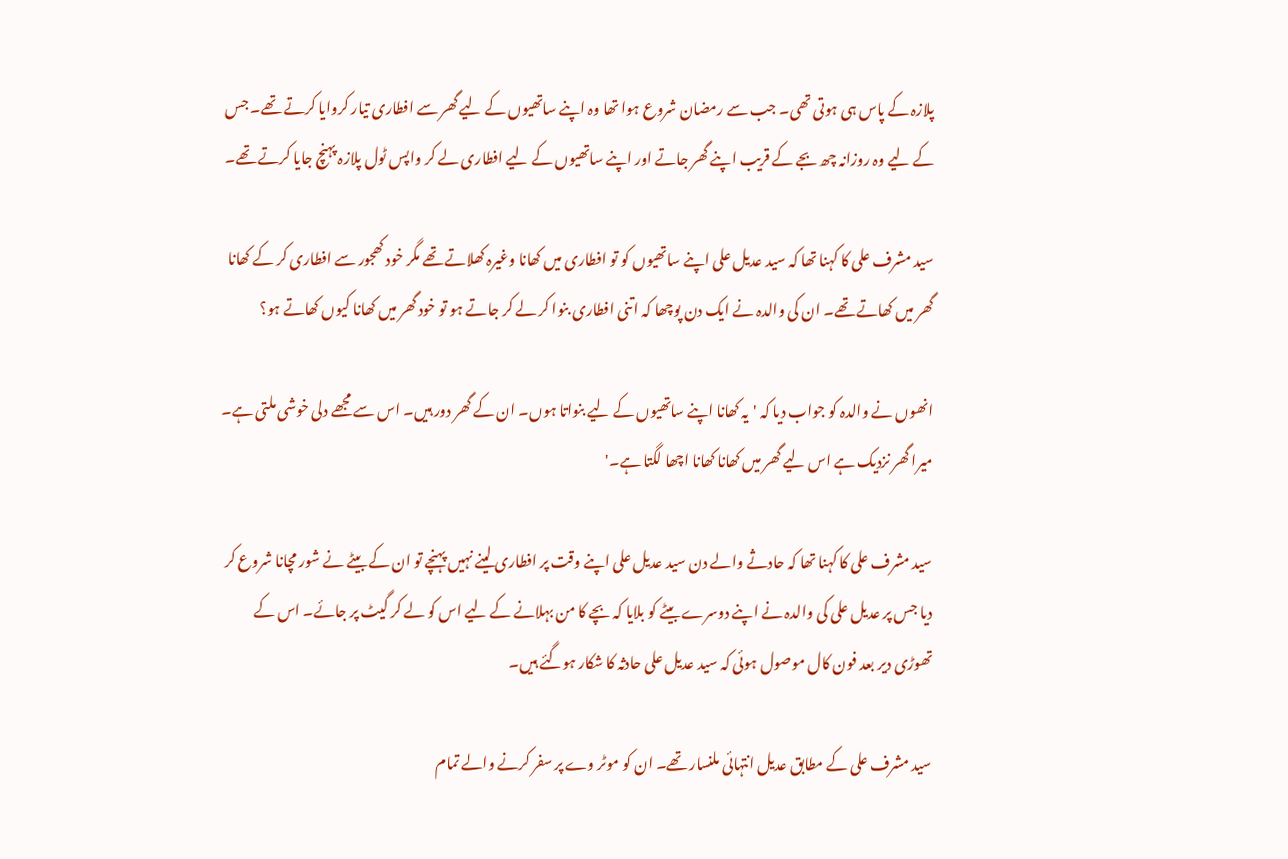پلازہ کے پاس ہی ہوتی تھی۔ جب سے رمضان شروع ہوا تھا وہ اپنے ساتھیوں کے لیے گھر سے افطاری تیار کروایا کرتے تھے۔ جس کے لیے وہ روزانہ چھ بجے کے قریب اپنے گھر جاتے اور اپنے ساتھیوں کے لیے افطاری لے کر واپس ٹول پلازہ پہنچ جایا کرتے تھے۔

سید مشرف علی کا کہنا تھا کہ سید عدیل علی اپنے ساتھیوں کو تو افطاری میں کھانا وغیرہ کھلاتے تھے مگر خود کھجور سے افطاری کر کے کھانا گھر میں کھاتے تھے۔ ان کی والدہ نے ایک دن پوچھا کہ اتنی افطاری بنوا کر لے کر جاتے ہو تو خود گھر میں کھانا کیوں کھاتے ہو؟

انھوں نے والدہ کو جواب دیا کہ 'یہ کھانا اپنے ساتھیوں کے لیے بنواتا ہوں۔ ان کے گھر دور ہیں۔ اس سے مجھے دلی خوشی ملتی ہے۔ میرا گھر نزدیک ہے اس لیے گھر میں کھانا کھانا اچھا لگتا ہے۔'

سید مشرف علی کا کہنا تھا کہ حادثے والے دن سید عدیل علی اپنے وقت پر افطاری لینے نہیں پہنچے تو ان کے بیٹے نے شور مچانا شروع کر دیا جس پر عدیل علی کی والدہ نے اپنے دوسرے بیٹے کو بلایا کہ بچے کا من بہلانے کے لیے اس کو لے کر گیٹ پر جائے۔ اس کے تھوڑی دیر بعد فون کال موصول ہوئی کہ سید عدیل علی حادثہ کا شکار ہوگئے ہیں۔

سید مشرف علی کے مطابق عدیل انتہائی ملنسار تھے۔ ان کو موٹر وے پر سفر کرنے والے تمام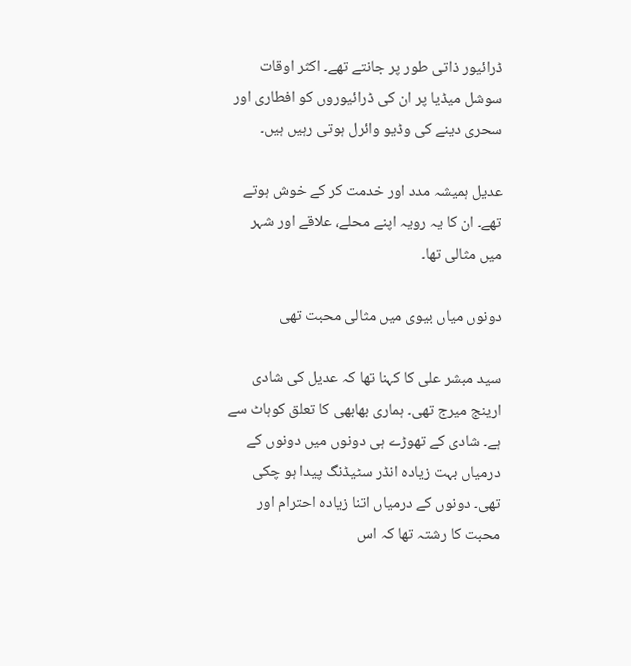ڈرائیور ذاتی طور پر جانتے تھے۔ اکثر اوقات سوشل میڈیا پر ان کی ڈرائیوروں کو افطاری اور سحری دینے کی وڈیو وائرل ہوتی رہیں ہیں۔

عدیل ہمیشہ مدد اور خدمت کر کے خوش ہوتے تھے۔ ان کا یہ رویہ اپنے محلے، علاقے اور شہر میں مثالی تھا۔

دونوں میاں بیوی میں مثالی محبت تھی

سید مبشر علی کا کہنا تھا کہ عدیل کی شادی ارینج میرج تھی۔ ہماری بھابھی کا تعلق کوہاٹ سے ہے۔ شادی کے تھوڑے ہی دونوں میں دونوں کے درمیاں بہت زیادہ انڈر سٹیڈنگ پیدا ہو چکی تھی۔ دونوں کے درمیاں اتنا زیادہ احترام اور محبت کا رشتہ تھا کہ اس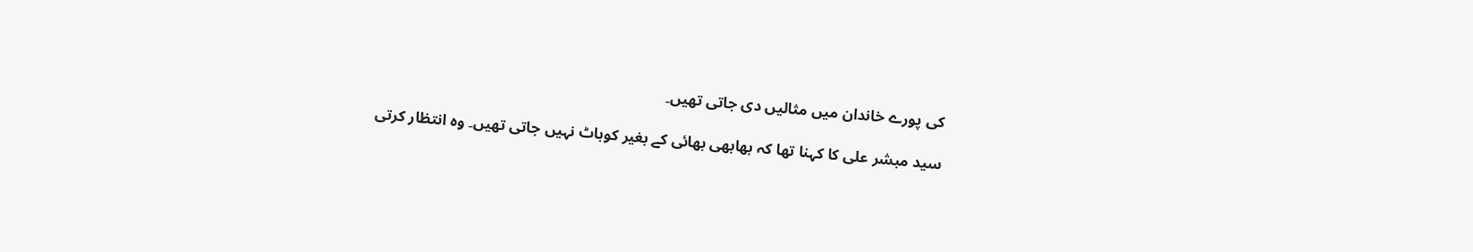کی پورے خاندان میں مثالیں دی جاتی تھیں۔

سید مبشر علی کا کہنا تھا کہ بھابھی بھائی کے بغیر کوہاٹ نہیں جاتی تھیں۔ وہ انتظار کرتی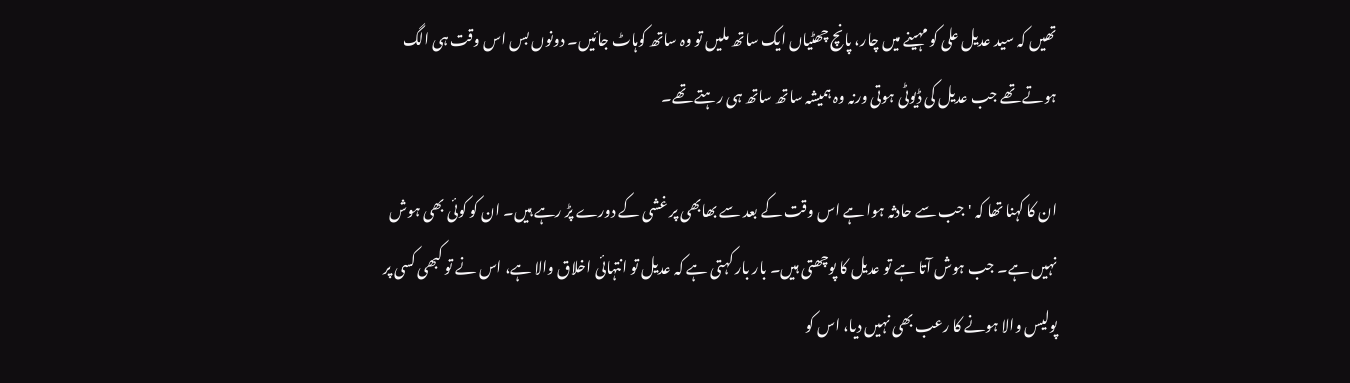تھیں کہ سید عدیل علی کو مہینے میں چار، پانچ چھٹیاں ایک ساتھ ملیں تو وہ ساتھ کوہاٹ جائیں۔ دونوں بس اس وقت ہی الگ ہوتے تھے جب عدیل کی ڈیوٹی ہوتی ورنہ وہ ہمیشہ ساتھ ساتھ ہی رہتے تھے۔

ان کا کہنا تھا کہ 'جب سے حادثہ ہوا ہے اس وقت کے بعد سے بھابھی پر غشی کے دورے پڑ رہے ہیں۔ ان کو کوئی بھی ہوش نہیں ہے۔ جب ہوش آتا ہے تو عدیل کا پوچھتی ہیں۔ بار بار کہتی ہے کہ عدیل تو انتہائی اخلاق والا ہے، اس نے تو کبھی کسی پر پولیس والا ہونے کا رعب بھی نہیں دیا، اس کو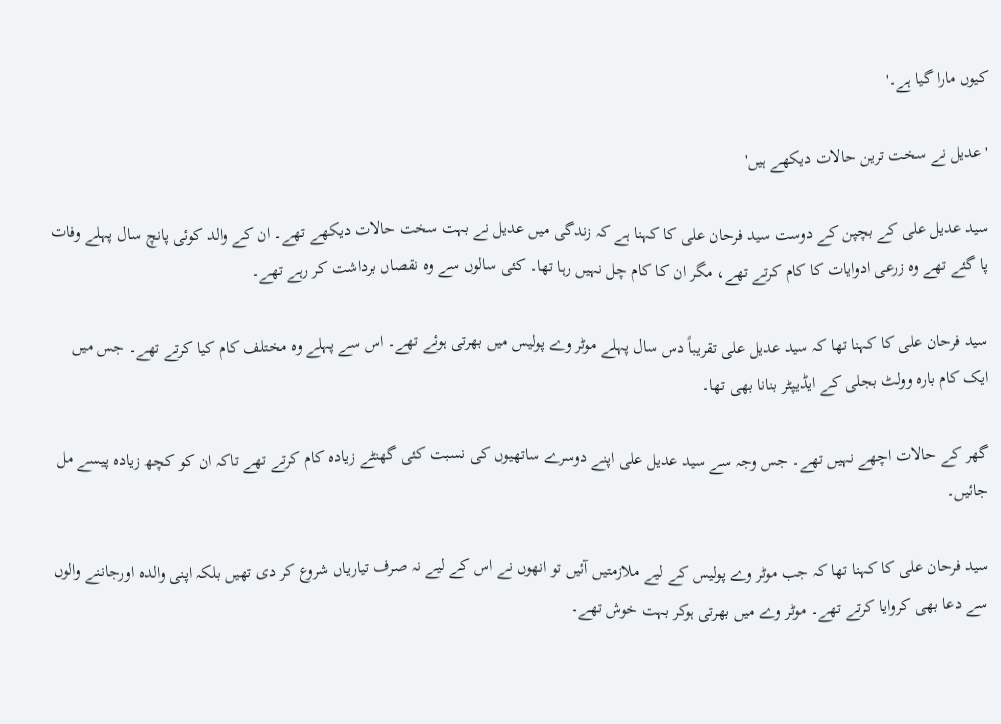کیوں مارا گیا ہے۔'

'عدیل نے سخت ترین حالات دیکھے ہیں'

سید عدیل علی کے بچپن کے دوست سید فرحان علی کا کہنا ہے کہ زندگی میں عدیل نے بہت سخت حالات دیکھے تھے۔ ان کے والد کوئی پانچ سال پہلے وفات پا گئے تھے وہ زرعی ادوایات کا کام کرتے تھے، مگر ان کا کام چل نہیں رہا تھا۔ کئی سالوں سے وہ نقصاں برداشت کر رہے تھے۔

سید فرحان علی کا کہنا تھا کہ سید عدیل علی تقریباً دس سال پہلے موٹر وے پولیس میں بھرتی ہوئے تھے۔ اس سے پہلے وہ مختلف کام کیا کرتے تھے۔ جس میں ایک کام بارہ وولٹ بجلی کے ایڈیپٹر بنانا بھی تھا۔

گھر کے حالات اچھے نہیں تھے۔ جس وجہ سے سید عدیل علی اپنے دوسرے ساتھیوں کی نسبت کئی گھنٹے زیادہ کام کرتے تھے تاکہ ان کو کچھ زیادہ پیسے مل جائیں۔

سید فرحان علی کا کہنا تھا کہ جب موٹر وے پولیس کے لیے ملازمتیں آئیں تو انھوں نے اس کے لیے نہ صرف تیاریاں شروع کر دی تھیں بلکہ اپنی والدہ اورجاننے والوں سے دعا بھی کروایا کرتے تھے۔ موٹر وے میں بھرتی ہوکر بہت خوش تھے۔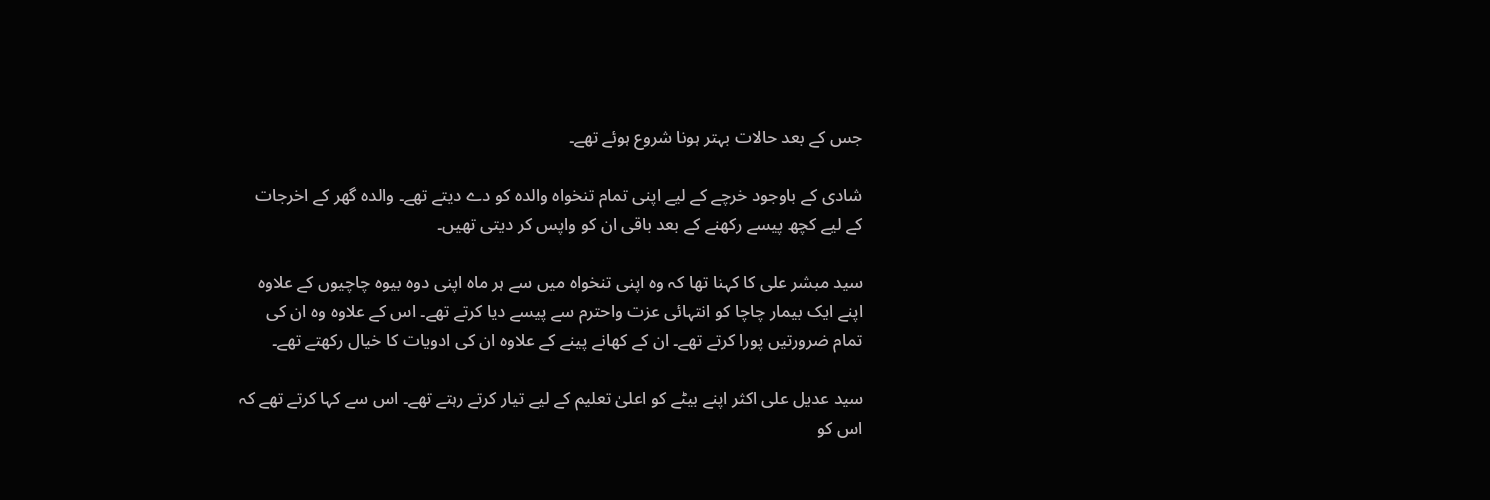جس کے بعد حالات بہتر ہونا شروع ہوئے تھے۔

شادی کے باوجود خرچے کے لیے اپنی تمام تنخواہ والدہ کو دے دیتے تھے۔ والدہ گھر کے اخرجات کے لیے کچھ پیسے رکھنے کے بعد باقی ان کو واپس کر دیتی تھیں۔

سید مبشر علی کا کہنا تھا کہ وہ اپنی تنخواہ میں سے ہر ماہ اپنی دوہ بیوہ چاچیوں کے علاوہ اپنے ایک بیمار چاچا کو انتہائی عزت واحترم سے پیسے دیا کرتے تھے۔ اس کے علاوہ وہ ان کی تمام ضرورتیں پورا کرتے تھے۔ ان کے کھانے پینے کے علاوہ ان کی ادویات کا خیال رکھتے تھے۔

سید عدیل علی اکثر اپنے بیٹے کو اعلیٰ تعلیم کے لیے تیار کرتے رہتے تھے۔ اس سے کہا کرتے تھے کہ اس کو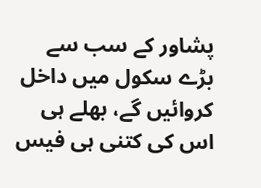پشاور کے سب سے بڑے سکول میں داخل کروائیں گے، بھلے ہی اس کی کتنی ہی فیس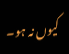کیوں نہ ہو۔